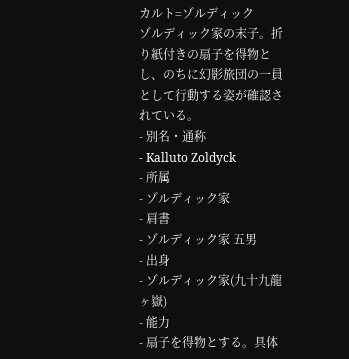カルト=ゾルディック
ゾルディック家の末子。折り紙付きの扇子を得物とし、のちに幻影旅団の一員として行動する姿が確認されている。
- 別名・通称
- Kalluto Zoldyck
- 所属
- ゾルディック家
- 肩書
- ゾルディック家 五男
- 出身
- ゾルディック家(九十九龍ヶ嶽)
- 能力
- 扇子を得物とする。具体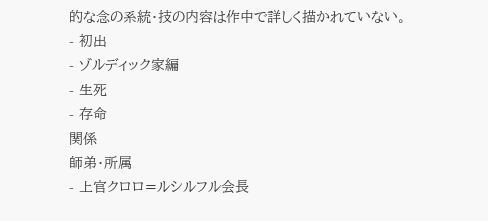的な念の系統・技の内容は作中で詳しく描かれていない。
- 初出
- ゾルディック家編
- 生死
- 存命
関係
師弟・所属
- 上官クロロ=ルシルフル会長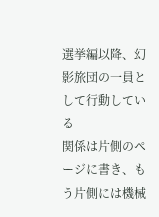選挙編以降、幻影旅団の一員として行動している
関係は片側のページに書き、もう片側には機械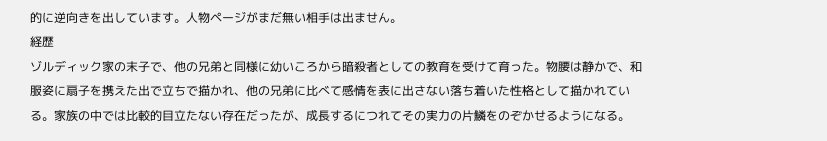的に逆向きを出しています。人物ページがまだ無い相手は出ません。
経歴
ゾルディック家の末子で、他の兄弟と同様に幼いころから暗殺者としての教育を受けて育った。物腰は静かで、和服姿に扇子を携えた出で立ちで描かれ、他の兄弟に比べて感情を表に出さない落ち着いた性格として描かれている。家族の中では比較的目立たない存在だったが、成長するにつれてその実力の片鱗をのぞかせるようになる。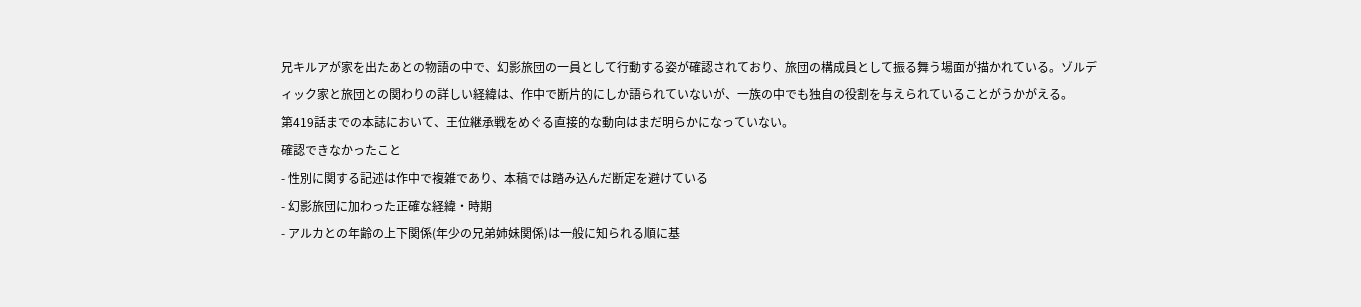兄キルアが家を出たあとの物語の中で、幻影旅団の一員として行動する姿が確認されており、旅団の構成員として振る舞う場面が描かれている。ゾルディック家と旅団との関わりの詳しい経緯は、作中で断片的にしか語られていないが、一族の中でも独自の役割を与えられていることがうかがえる。
第419話までの本誌において、王位継承戦をめぐる直接的な動向はまだ明らかになっていない。
確認できなかったこと
- 性別に関する記述は作中で複雑であり、本稿では踏み込んだ断定を避けている
- 幻影旅団に加わった正確な経緯・時期
- アルカとの年齢の上下関係(年少の兄弟姉妹関係)は一般に知られる順に基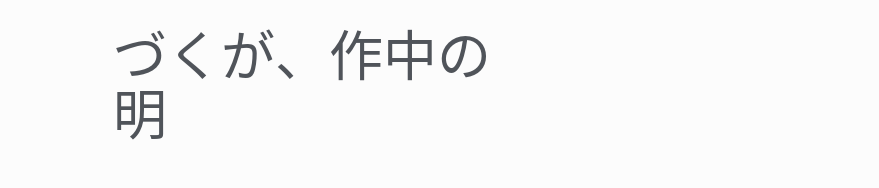づくが、作中の明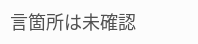言箇所は未確認